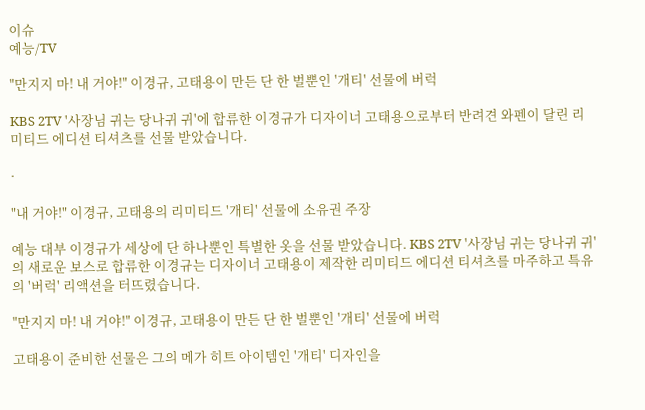이슈
예능/TV

"만지지 마! 내 거야!" 이경규, 고태용이 만든 단 한 벌뿐인 '개티' 선물에 버럭

KBS 2TV '사장님 귀는 당나귀 귀'에 합류한 이경규가 디자이너 고태용으로부터 반려견 와펜이 달린 리미티드 에디션 티셔츠를 선물 받았습니다.

·

"내 거야!" 이경규, 고태용의 리미티드 '개티' 선물에 소유권 주장

예능 대부 이경규가 세상에 단 하나뿐인 특별한 옷을 선물 받았습니다. KBS 2TV '사장님 귀는 당나귀 귀'의 새로운 보스로 합류한 이경규는 디자이너 고태용이 제작한 리미티드 에디션 티셔츠를 마주하고 특유의 '버럭' 리액션을 터뜨렸습니다.

"만지지 마! 내 거야!" 이경규, 고태용이 만든 단 한 벌뿐인 '개티' 선물에 버럭

고태용이 준비한 선물은 그의 메가 히트 아이템인 '개티' 디자인을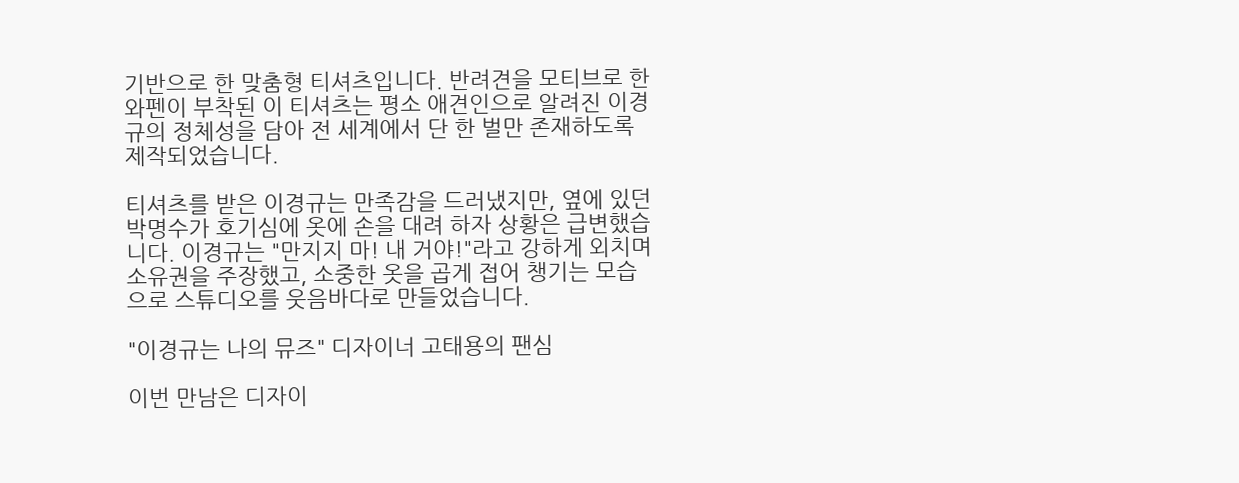기반으로 한 맞춤형 티셔츠입니다. 반려견을 모티브로 한 와펜이 부착된 이 티셔츠는 평소 애견인으로 알려진 이경규의 정체성을 담아 전 세계에서 단 한 벌만 존재하도록 제작되었습니다.

티셔츠를 받은 이경규는 만족감을 드러냈지만, 옆에 있던 박명수가 호기심에 옷에 손을 대려 하자 상황은 급변했습니다. 이경규는 "만지지 마! 내 거야!"라고 강하게 외치며 소유권을 주장했고, 소중한 옷을 곱게 접어 챙기는 모습으로 스튜디오를 웃음바다로 만들었습니다.

"이경규는 나의 뮤즈" 디자이너 고태용의 팬심

이번 만남은 디자이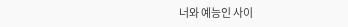너와 예능인 사이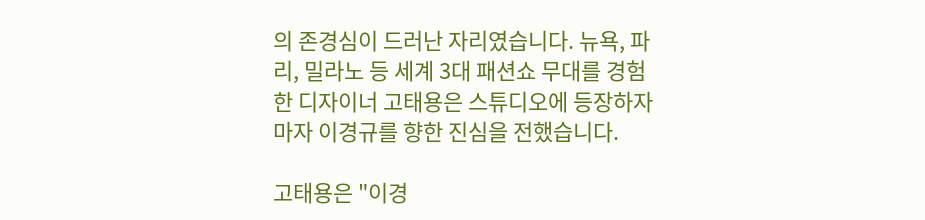의 존경심이 드러난 자리였습니다. 뉴욕, 파리, 밀라노 등 세계 3대 패션쇼 무대를 경험한 디자이너 고태용은 스튜디오에 등장하자마자 이경규를 향한 진심을 전했습니다.

고태용은 "이경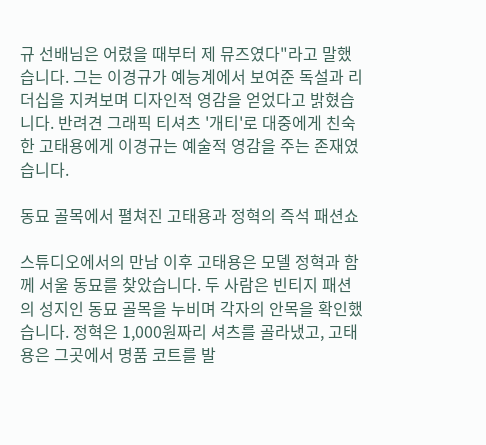규 선배님은 어렸을 때부터 제 뮤즈였다"라고 말했습니다. 그는 이경규가 예능계에서 보여준 독설과 리더십을 지켜보며 디자인적 영감을 얻었다고 밝혔습니다. 반려견 그래픽 티셔츠 '개티'로 대중에게 친숙한 고태용에게 이경규는 예술적 영감을 주는 존재였습니다.

동묘 골목에서 펼쳐진 고태용과 정혁의 즉석 패션쇼

스튜디오에서의 만남 이후 고태용은 모델 정혁과 함께 서울 동묘를 찾았습니다. 두 사람은 빈티지 패션의 성지인 동묘 골목을 누비며 각자의 안목을 확인했습니다. 정혁은 1,000원짜리 셔츠를 골라냈고, 고태용은 그곳에서 명품 코트를 발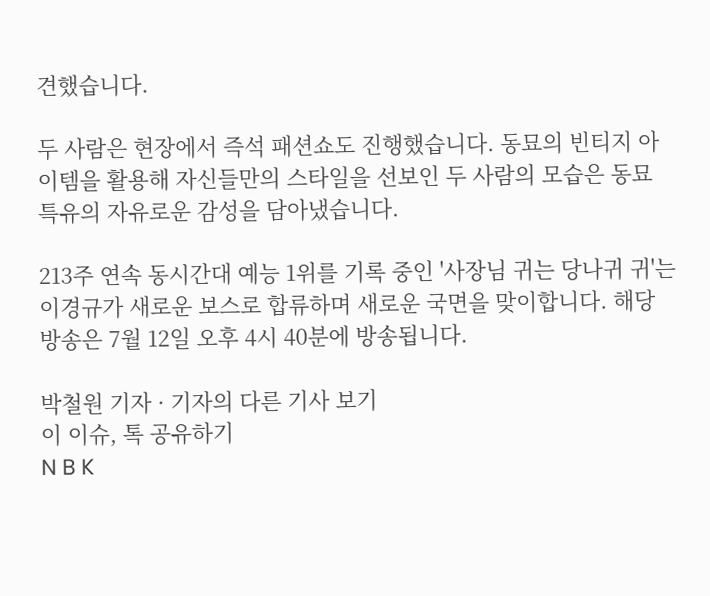견했습니다.

두 사람은 현장에서 즉석 패션쇼도 진행했습니다. 동묘의 빈티지 아이템을 활용해 자신들만의 스타일을 선보인 두 사람의 모습은 동묘 특유의 자유로운 감성을 담아냈습니다.

213주 연속 동시간대 예능 1위를 기록 중인 '사장님 귀는 당나귀 귀'는 이경규가 새로운 보스로 합류하며 새로운 국면을 맞이합니다. 해당 방송은 7월 12일 오후 4시 40분에 방송됩니다.

박철원 기자 · 기자의 다른 기사 보기
이 이슈, 톡 공유하기
N B K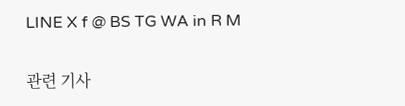LINE X f @ BS TG WA in R M

관련 기사